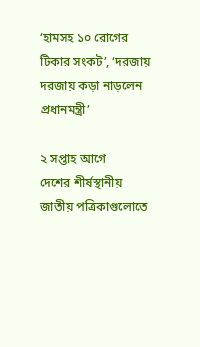‘হামসহ ১০ রোগের টিকার সংকট’, ‘দরজায় দরজায় কড়া নাড়লেন প্রধানমন্ত্রী’

২ সপ্তাহ আগে
দেশের শীর্ষস্থানীয় জাতীয় পত্রিকাগুলোতে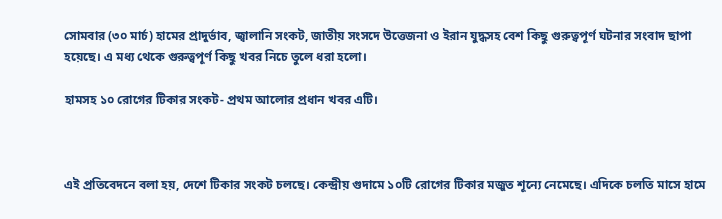সোমবার (৩০ মার্চ) হামের প্রাদুর্ভাব, জ্বালানি সংকট, জাতীয় সংসদে উত্তেজনা ও ইরান যুদ্ধসহ বেশ কিছু গুরুত্বপূর্ণ ঘটনার সংবাদ ছাপা হয়েছে। এ মধ্য থেকে গুরুত্বপূর্ণ কিছু খবর নিচে তুলে ধরা হলো।

হামসহ ১০ রোগের টিকার সংকট- প্রথম আলোর প্রধান খবর এটি।



এই প্রতিবেদনে বলা হয়, দেশে টিকার সংকট চলছে। কেন্দ্রীয় গুদামে ১০টি রোগের টিকার মজুত শূন্যে নেমেছে। এদিকে চলতি মাসে হামে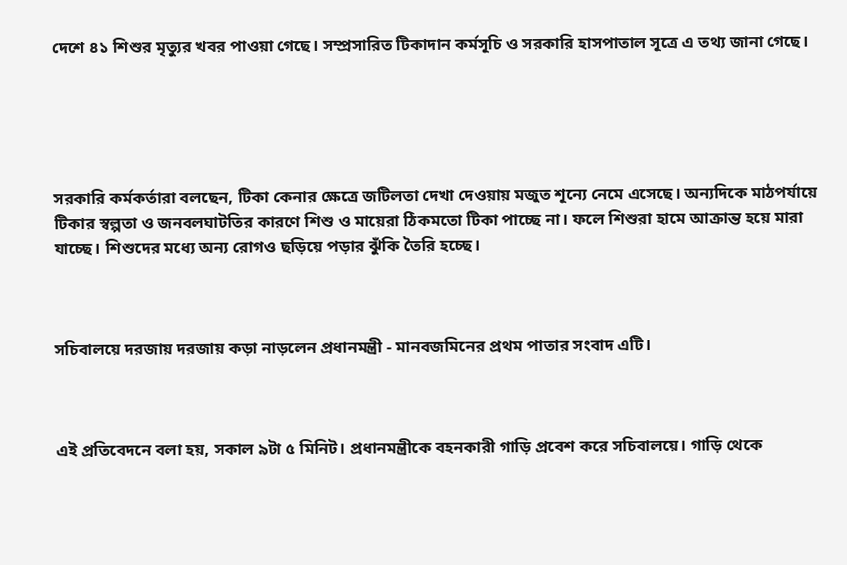দেশে ৪১ শিশুর মৃত্যুর খবর পাওয়া গেছে। সম্প্রসারিত টিকাদান কর্মসূচি ও সরকারি হাসপাতাল সূত্রে এ তথ্য জানা গেছে।





সরকারি কর্মকর্তারা বলছেন, টিকা কেনার ক্ষেত্রে জটিলতা দেখা দেওয়ায় মজুত শূন্যে নেমে এসেছে। অন্যদিকে মাঠপর্যায়ে টিকার স্বল্পতা ও জনবলঘাটতির কারণে শিশু ও মায়েরা ঠিকমতো টিকা পাচ্ছে না। ফলে শিশুরা হামে আক্রান্ত হয়ে মারা যাচ্ছে। শিশুদের মধ্যে অন্য রোগও ছড়িয়ে পড়ার ঝুঁকি তৈরি হচ্ছে।



সচিবালয়ে দরজায় দরজায় কড়া নাড়লেন প্রধানমন্ত্রী - মানবজমিনের প্রথম পাতার সংবাদ এটি।



এই প্রতিবেদনে বলা হয়, সকাল ৯টা ৫ মিনিট। প্রধানমন্ত্রীকে বহনকারী গাড়ি প্রবেশ করে সচিবালয়ে। গাড়ি থেকে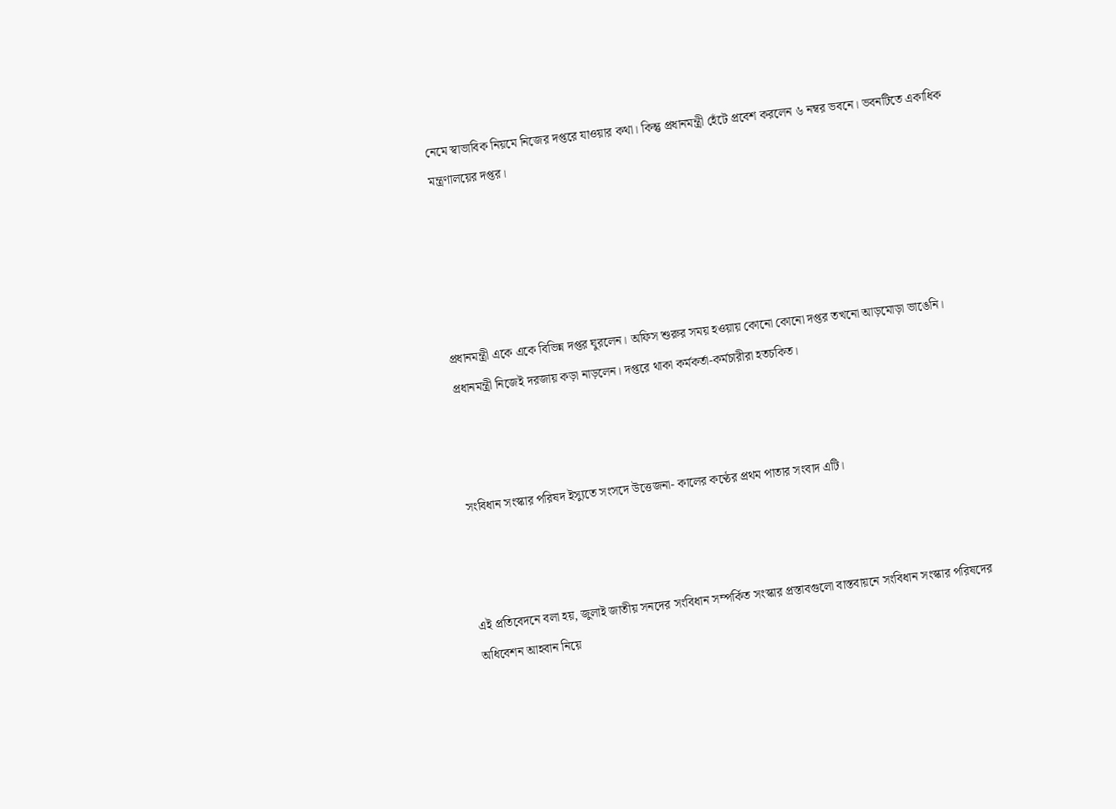নেমে স্বাভাবিক নিয়মে নিজের দপ্তরে যাওয়ার কথা। কিন্তু প্রধানমন্ত্রী হেঁটে প্রবেশ করলেন ৬ নম্বর ভবনে। ভবনটিতে একাধিক মন্ত্রণালয়ের দপ্তর।





প্রধানমন্ত্রী একে একে বিভিন্ন দপ্তর ঘুরলেন। অফিস শুরুর সময় হওয়ায় কোনো কোনো দপ্তর তখনো আড়মোড়া ভাঙেনি। প্রধানমন্ত্রী নিজেই দরজায় কড়া নাড়লেন। দপ্তরে থাকা কর্মকর্তা-কর্মচারীরা হতচকিত।



সংবিধান সংস্কার পরিষদ ইস্যুতে সংসদে উত্তেজনা- কালের কণ্ঠের প্রথম পাতার সংবাদ এটি।



এই প্রতিবেদনে বলা হয়, জুলাই জাতীয় সনদের সংবিধান সম্পর্কিত সংস্কার প্রস্তাবগুলো বাস্তবায়নে সংবিধান সংস্কার পরিষদের অধিবেশন আহবান নিয়ে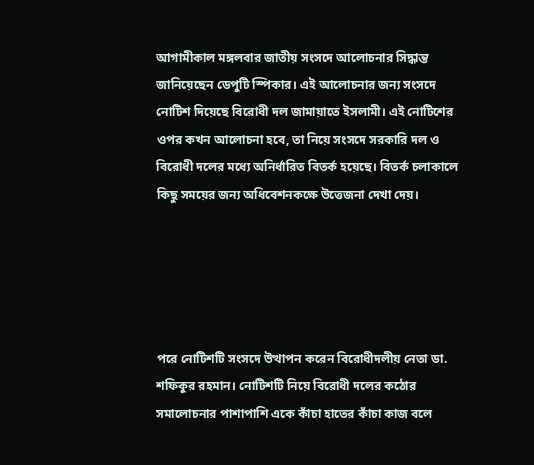আগামীকাল মঙ্গলবার জাতীয় সংসদে আলোচনার সিদ্ধান্ত জানিয়েছেন ডেপুটি স্পিকার। এই আলোচনার জন্য সংসদে নোটিশ দিয়েছে বিরোধী দল জামায়াতে ইসলামী। এই নোটিশের ওপর কখন আলোচনা হবে, তা নিয়ে সংসদে সরকারি দল ও বিরোধী দলের মধ্যে অনির্ধারিত বিতর্ক হয়েছে। বিতর্ক চলাকালে কিছু সময়ের জন্য অধিবেশনকক্ষে উত্তেজনা দেখা দেয়।





পরে নোটিশটি সংসদে উত্থাপন করেন বিরোধীদলীয় নেতা ডা. শফিকুর রহমান। নোটিশটি নিয়ে বিরোধী দলের কঠোর সমালোচনার পাশাপাশি একে কাঁচা হাতের কাঁচা কাজ বলে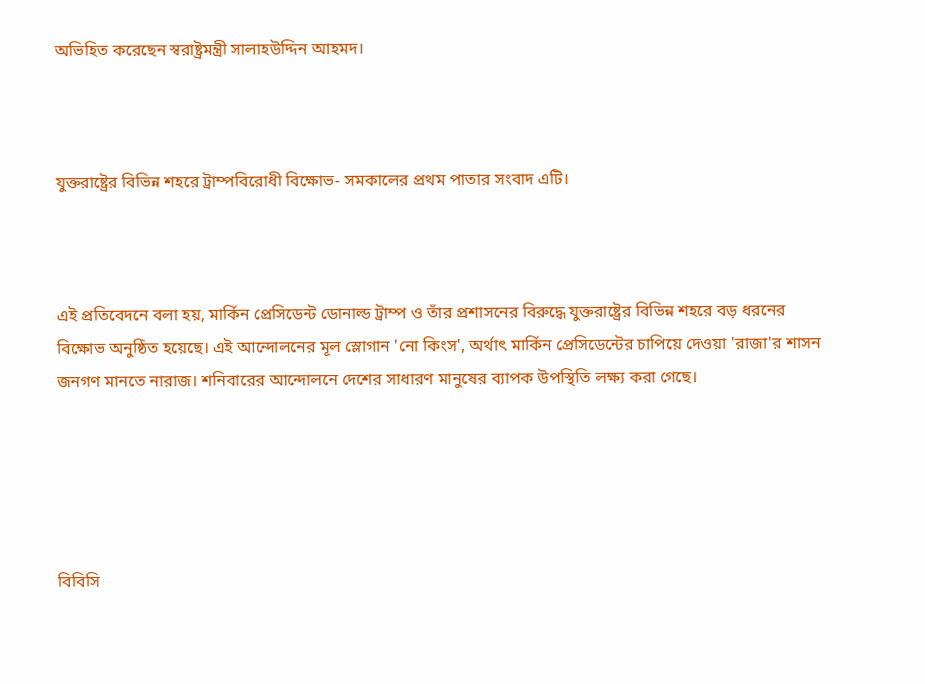অভিহিত করেছেন স্বরাষ্ট্রমন্ত্রী সালাহউদ্দিন আহমদ।



যুক্তরাষ্ট্রের বিভিন্ন শহরে ট্রাম্পবিরোধী বিক্ষোভ- সমকালের প্রথম পাতার সংবাদ এটি।



এই প্রতিবেদনে বলা হয়, মার্কিন প্রেসিডেন্ট ডোনাল্ড ট্রাম্প ও তাঁর প্রশাসনের বিরুদ্ধে যুক্তরাষ্ট্রের বিভিন্ন শহরে বড় ধরনের বিক্ষোভ অনুষ্ঠিত হয়েছে। এই আন্দোলনের মূল স্লোগান 'নো কিংস', অর্থাৎ মার্কিন প্রেসিডেন্টের চাপিয়ে দেওয়া 'রাজা'র শাসন জনগণ মানতে নারাজ। শনিবারের আন্দোলনে দেশের সাধারণ মানুষের ব্যাপক উপস্থিতি লক্ষ্য করা গেছে।





বিবিসি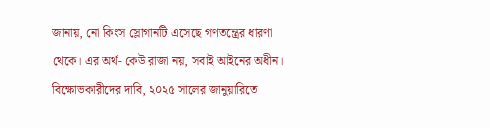জানায়, নো কিংস স্লোগানটি এসেছে গণতন্ত্রের ধারণা থেকে। এর অর্থ- কেউ রাজা নয়, সবাই আইনের অধীন। বিক্ষোভকারীদের দাবি, ২০২৫ সালের জানুয়ারিতে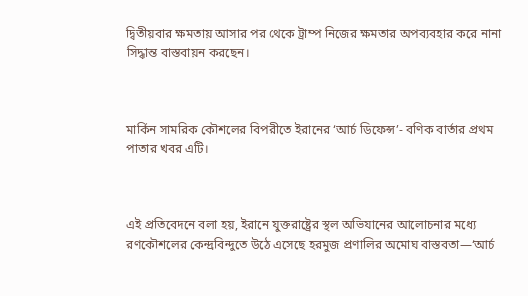দ্বিতীয়বার ক্ষমতায় আসার পর থেকে ট্রাম্প নিজের ক্ষমতার অপব্যবহার করে নানা সিদ্ধান্ত বাস্তবায়ন করছেন।



মার্কিন সামরিক কৌশলের বিপরীতে ইরানের ‘আর্চ ডিফেন্স’- বণিক বার্তার প্রথম পাতার খবর এটি।



এই প্রতিবেদনে বলা হয়, ইরানে যুক্তরাষ্ট্রের স্থল অভিযানের আলোচনার মধ্যে রণকৌশলের কেন্দ্রবিন্দুতে উঠে এসেছে হরমুজ প্রণালির অমোঘ বাস্তবতা—‘আর্চ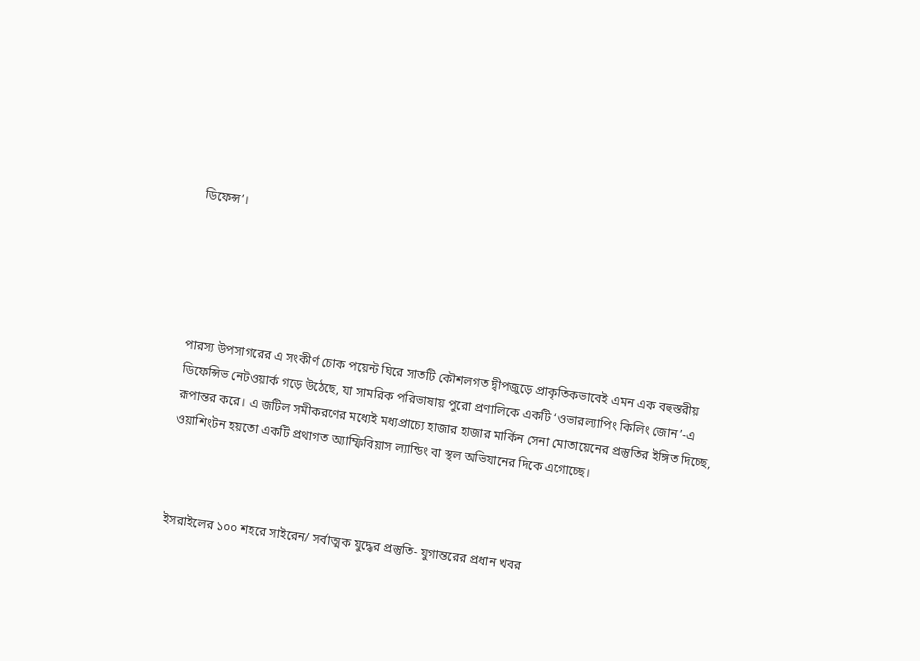ডিফেন্স’।





পারস্য উপসাগরের এ সংকীর্ণ চোক পয়েন্ট ঘিরে সাতটি কৌশলগত দ্বীপজুড়ে প্রাকৃতিকভাবেই এমন এক বহুস্তরীয় ডিফেন্সিভ নেটওয়ার্ক গড়ে উঠেছে, যা সামরিক পরিভাষায় পুরো প্রণালিকে একটি ‘ওভারল্যাপিং কিলিং জোন’-এ রূপান্তর করে। এ জটিল সমীকরণের মধ্যেই মধ্যপ্রাচ্যে হাজার হাজার মার্কিন সেনা মোতায়েনের প্রস্তুতির ইঙ্গিত দিচ্ছে, ওয়াশিংটন হয়তো একটি প্রথাগত অ্যাম্ফিবিয়াস ল্যান্ডিং বা স্থল অভিযানের দিকে এগোচ্ছে।



ইসরাইলের ১০০ শহরে সাইরেন/ সর্বাত্মক যুদ্ধের প্রস্তুতি- যুগান্তরের প্রধান খবর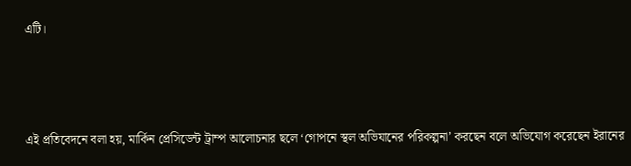এটি।



এই প্রতিবেদনে বলা হয়, মার্কিন প্রেসিডেন্ট ট্রাম্প আলোচনার ছলে ‘গোপনে স্থল অভিযানের পরিকল্পনা’ করছেন বলে অভিযোগ করেছেন ইরানের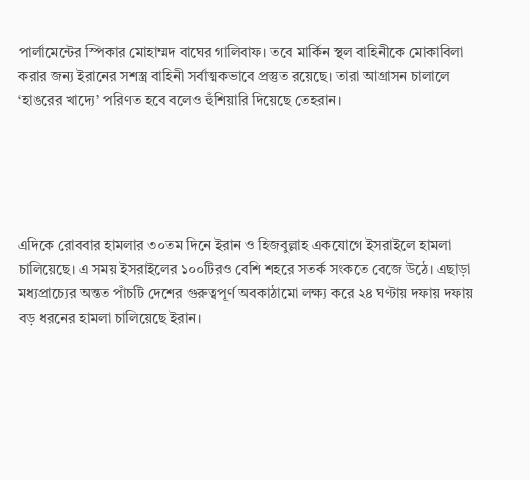পার্লামেন্টের স্পিকার মোহাম্মদ বাঘের গালিবাফ। তবে মার্কিন স্থল বাহিনীকে মোকাবিলা করার জন্য ইরানের সশস্ত্র বাহিনী সর্বাত্মকভাবে প্রস্তুত রয়েছে। তারা আগ্রাসন চালালে ‘হাঙরের খাদ্যে’ পরিণত হবে বলেও হুঁশিয়ারি দিয়েছে তেহরান।





এদিকে রোববার হামলার ৩০তম দিনে ইরান ও হিজবুল্লাহ একযোগে ইসরাইলে হামলা চালিয়েছে। এ সময় ইসরাইলের ১০০টিরও বেশি শহরে সতর্ক সংকতে বেজে উঠে। এছাড়া মধ্যপ্রাচ্যের অন্তত পাঁচটি দেশের গুরুত্বপূর্ণ অবকাঠামো লক্ষ্য করে ২৪ ঘণ্টায় দফায় দফায় বড় ধরনের হামলা চালিয়েছে ইরান।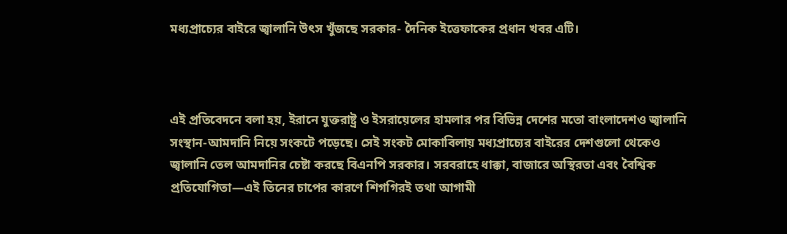মধ্যপ্রাচ্যের বাইরে জ্বালানি উৎস খুঁজছে সরকার- দৈনিক ইত্তেফাকের প্রধান খবর এটি।



এই প্রতিবেদনে বলা হয়, ইরানে যুক্তরাষ্ট্র ও ইসরায়েলের হামলার পর বিভিন্ন দেশের মতো বাংলাদেশও জ্বালানি সংস্থান-আমদানি নিয়ে সংকটে পড়েছে। সেই সংকট মোকাবিলায় মধ্যপ্রাচ্যের বাইরের দেশগুলো থেকেও জ্বালানি তেল আমদানির চেষ্টা করছে বিএনপি সরকার। সরবরাহে ধাক্কা, বাজারে অস্থিরতা এবং বৈশ্বিক প্রতিযোগিতা—এই তিনের চাপের কারণে শিগগিরই তথা আগামী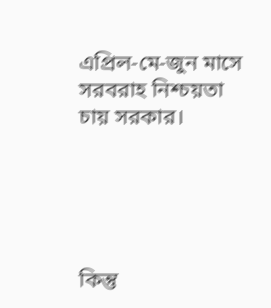এপ্রিল-মে-জুন মাসে সরবরাহ নিশ্চয়তা চায় সরকার।





কিন্তু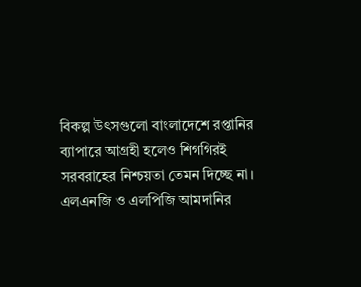বিকল্প উৎসগুলো বাংলাদেশে রপ্তানির ব্যাপারে আগ্রহী হলেও শিগগিরই সরবরাহের নিশ্চয়তা তেমন দিচ্ছে না। এলএনজি ও এলপিজি আমদানির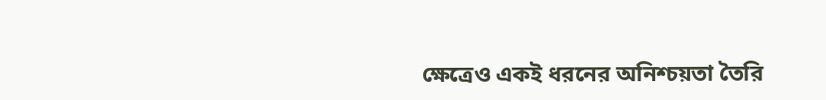ক্ষেত্রেও একই ধরনের অনিশ্চয়তা তৈরি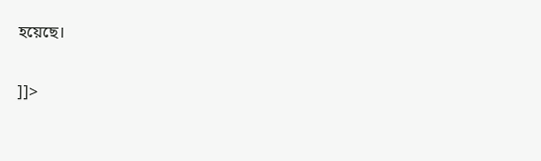হয়েছে।

]]>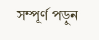সম্পূর্ণ পড়ুন